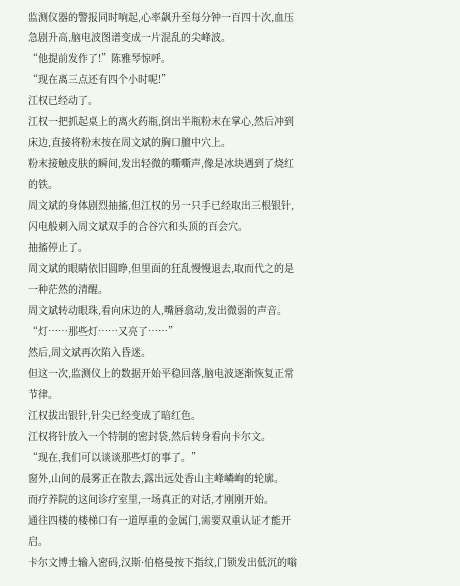监测仪器的警报同时响起,心率飙升至每分钟一百四十次,血压急剧升高,脑电波图谱变成一片混乱的尖峰波。
“他提前发作了!”陈雅琴惊呼。
“现在离三点还有四个小时呢!”
江权已经动了。
江权一把抓起桌上的离火药瓶,倒出半瓶粉末在掌心,然后冲到床边,直接将粉末按在周文斌的胸口膻中穴上。
粉末接触皮肤的瞬间,发出轻微的嘶嘶声,像是冰块遇到了烧红的铁。
周文斌的身体剧烈抽搐,但江权的另一只手已经取出三根银针,闪电般刺入周文斌双手的合谷穴和头顶的百会穴。
抽搐停止了。
周文斌的眼睛依旧圆睁,但里面的狂乱慢慢退去,取而代之的是一种茫然的清醒。
周文斌转动眼珠,看向床边的人,嘴唇翕动,发出微弱的声音。
“灯……那些灯……又亮了……”
然后,周文斌再次陷入昏迷。
但这一次,监测仪上的数据开始平稳回落,脑电波逐渐恢复正常节律。
江权拔出银针,针尖已经变成了暗红色。
江权将针放入一个特制的密封袋,然后转身看向卡尔文。
“现在,我们可以谈谈那些灯的事了。”
窗外,山间的晨雾正在散去,露出远处香山主峰嶙峋的轮廓。
而疗养院的这间诊疗室里,一场真正的对话,才刚刚开始。
通往四楼的楼梯口有一道厚重的金属门,需要双重认证才能开启。
卡尔文博士输入密码,汉斯·伯格曼按下指纹,门锁发出低沉的嗡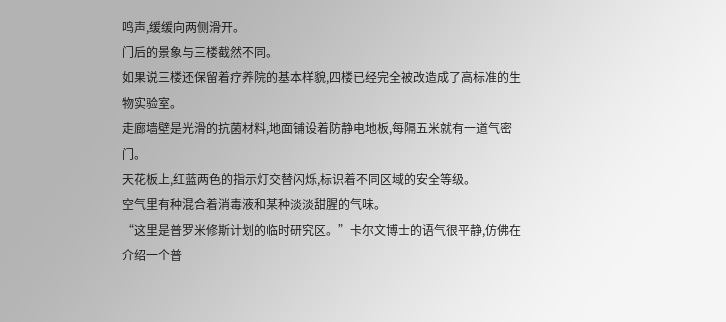鸣声,缓缓向两侧滑开。
门后的景象与三楼截然不同。
如果说三楼还保留着疗养院的基本样貌,四楼已经完全被改造成了高标准的生物实验室。
走廊墙壁是光滑的抗菌材料,地面铺设着防静电地板,每隔五米就有一道气密门。
天花板上,红蓝两色的指示灯交替闪烁,标识着不同区域的安全等级。
空气里有种混合着消毒液和某种淡淡甜腥的气味。
“这里是普罗米修斯计划的临时研究区。”卡尔文博士的语气很平静,仿佛在介绍一个普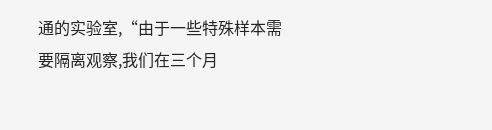通的实验室,“由于一些特殊样本需要隔离观察,我们在三个月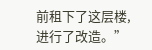前租下了这层楼,进行了改造。”